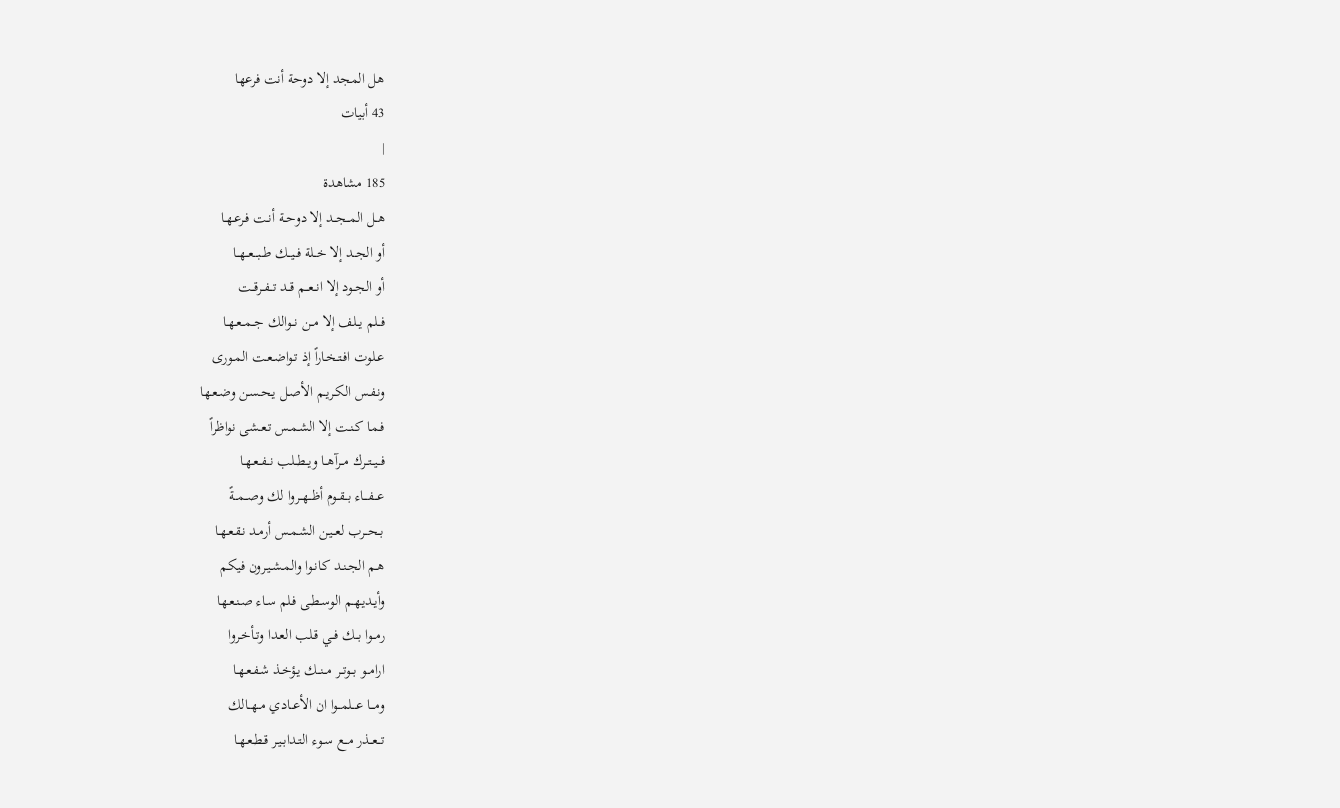هل المجد إلا دوحة أنت فرعها
43 أبيات
|
185 مشاهدة
هــل المــجــد إلا دوحــة أنـت فـرعـهـا
أو الجــد إلا خــلة فــيــك طــبــعــهــا
أو الجــود إلا انــعــم قــد تــفــرقــت
فــلم يــلف إلا مــن نــوالك جــمــعـهـا
عـلوت افـتـخـاراً إذ تـواضـعـت المـورى
ونـفـس الكـريـم الأصـل يـحـسـن وضـعـها
فـمـا كـنـت إلا الشـمـس تـعـشى نواظراً
فــيــتــرك مــرآهــا ويــطــلب نــفــعـهـا
عـــفـــاء بــقــوم أظــهــروا لك وصــمــةً
بــحــرب لعــيـن الشـمـس أرمـد نـقـعـهـا
هـم الجـنـد كـانـوا والمـشـيـرون فيكم
وأيـديـهـم الوسـطـى فـلم سـاء صـنـعـها
رمــوا بــك فــي قـلب العـدا وتـأخـروا
ارامــو بــوتــر مــنــك يـؤخـذ شـفـعـهـا
ومـــا عـــلمــوا ان الأعــادي مــهــالك
تــعــذر مــع سـوء التـدابـيـر قـطـعـهـا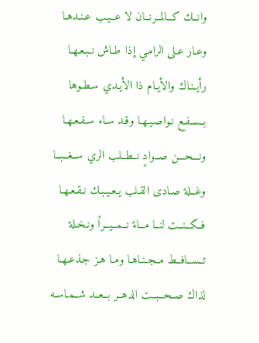وانــك كــالمــرنــان لا عــيـب عـنـدهـا
وعـار عـلى الرامـي إذا طـاش نـبـعـهـا
رأيـنـاك والأيـام ذا الأيـدي سـطـوها
بــسـفـع نـواصـيـهـا وقـد سـاء سـفـعـهـا
ونـــحـــن صــوادٍ نــطــلب الري ســغــبــا
وغــلة صـادى القـلب يـعـيـبـك نـقـعـهـا
فــكــنــت لنــا مــاءً نــمــيــراً ونـخـلة
تــســافــط مــجـنـاهـا ومـا هـز جـذعـهـا
لذاك صــحــبــت الدهــر بــعــد شــمـاسـه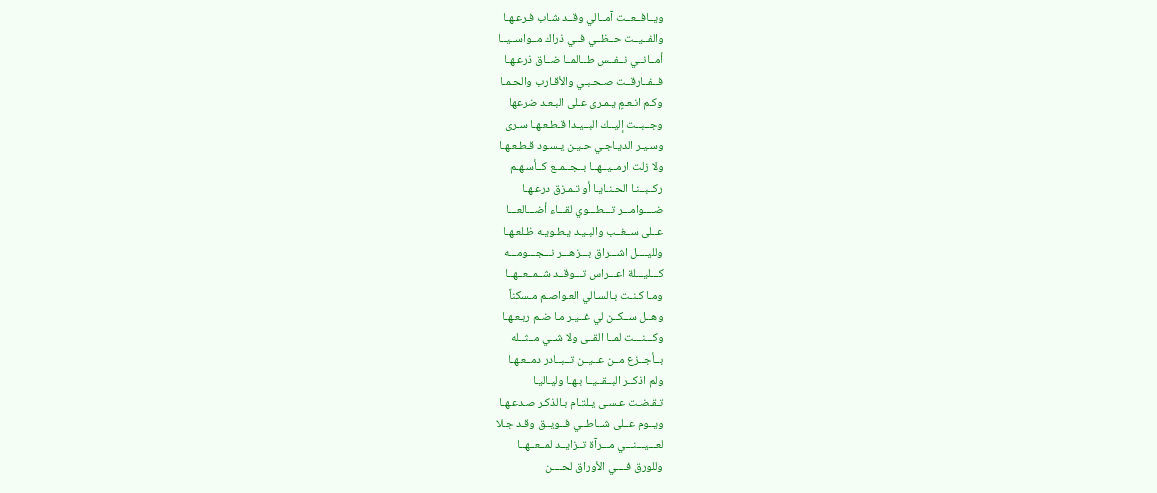ويــافــعــت آمــالي وقــد شـاب فـرعـهـا
والفــيــت حــظــي فــي ذراك مــواســيــا
أمــانــي نــفــس طــالمــا ضــاق ذرعـهـا
فــفــارقــت صـحـبـي والأقـارب والحـمـا
وكـم انـعـمٍ يـمـرى عـلى البـعـد ضرعها
وجــبــت إليــك البــيـدا قـطـعـهـا سـرى
وسـيـر الديـاجـي حـيـن يـسـود قـطـعـهـا
ولا زلت ارمــيــهــا بــجــمــع كــأسـهـم
ركــبــنـا الحـنـايـا أو تـمـزق درعـهـا
ضــــوامـــر تـــطـــوي لقـــاء أضـــالعـــا
عــلى ســغــب والبـيـد يـطـويـه ظـلعـهـا
ولليــــل اشـــراق بـــزهـــر نـــجـــومـــه
كـــليـــلة اعـــراس تـــوقــد شــمــعــهــا
ومـا كـنـت بـالسـالي العـواصـم مـسكناً
وهــل ســكــن لي غــيـر مـا ضـم ربـعـهـا
وكـــنـــت لمــا القــى ولا شــي مــثــله
بــأجــزع مــن عــيــن تــبــادر دمــعـهـا
ولم اذكــر البــقــيــا بـهـا وليـاليـا
تـقـضـت عـسـى يـلتـام بـالذكـر صـدعـهـا
ويــوم عــلى شــاطــي فــويــق وقـد جـلا
لعـــيـــنـــي مـــرآة تــزايــد لمــعــهــا
وللورق فــــي الأوراق لحــــن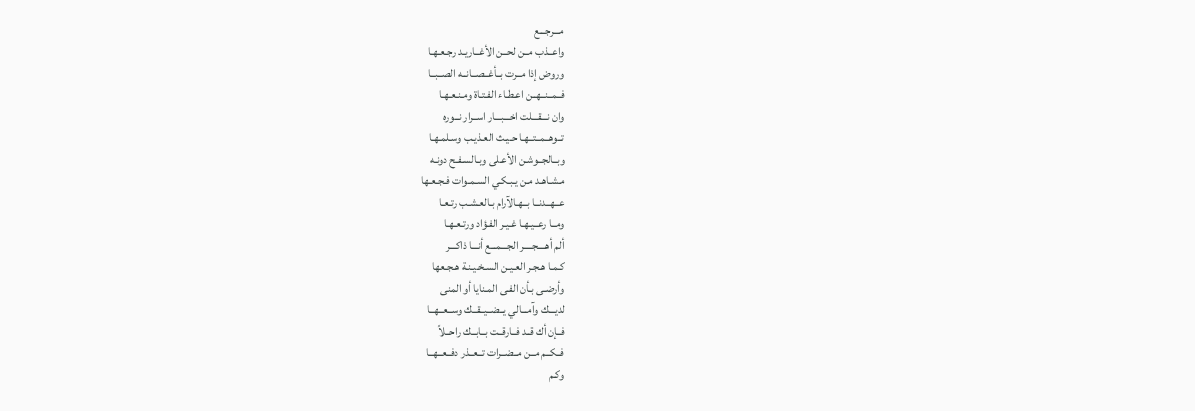مـــرجـــع
واعــذب مــن لحــن الأغــاريـد رجـعـهـا
وروض إذا مــرت بــأغــصــانــه الصــبــا
فــمــنــهــن اعـطـاء الفـتـاة ومـنـعـهـا
وان نـــقـــلت اخـــبـــار اســرار نــوره
تــوهــمــتــهـا حـيـث العـذيـب وسـلمـهـا
وبــالجــوشـن الأعـلى وبـالسـفـح دونـه
مـشـاهـد مـن يـبـكـي السـمـوات فـجـعـها
عــهــدنــا بــهـالآرام بـالعـشـب رتـعـا
ومــا رعــيـهـا غـيـر الفـؤاد ورتـعـهـا
ألم أهــــجــــر الجـــمـــع أنـــا ذاكـــر
كـمـا هـجـر العـيـن السـخـيـنـة هـجـعها
وأرضـى بـأن الفـى المـنايا أو المنى
لديـــك وآمـــالي يــضــيــقــك وســعــهــا
فــإن أك قــد فــارقــت بــابــك راحــلاً
فــكــم مــن مــضــرات تــعــذر دفــعــهــا
وكـم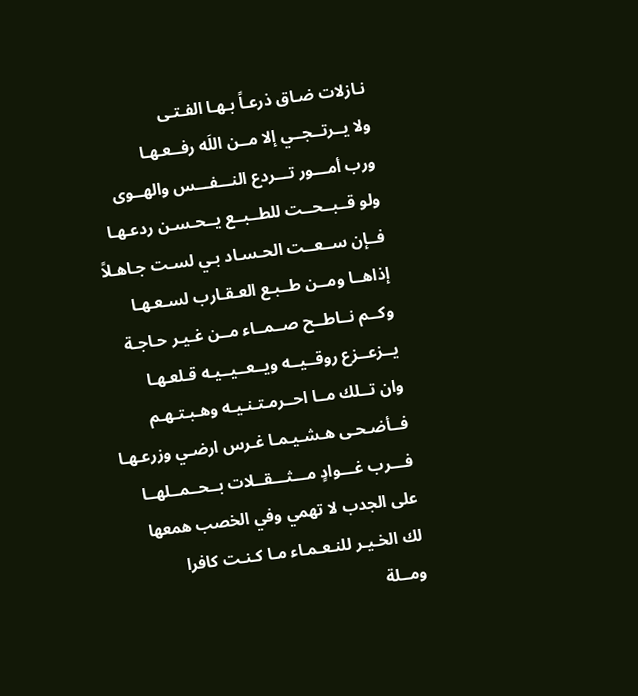نـازلات ضـاق ذرعـاً بـهـا الفـتـى
ولا يــرتــجــي إلا مــن اللَه رفــعـهـا
ورب أمـــور تـــردع النـــفـــس والهــوى
ولو قــبــحــت للطــبــع يــحـسـن ردعـهـا
فــإن ســعــت الحـسـاد بـي لسـت جـاهـلاً
إذاهــا ومــن طــبـع العـقـارب لسـعـهـا
وكــم نــاطــح صــمــاء مــن غـيـر حـاجـة
يــزعــزع روقــيــه ويــعــيــيـه قـلعـهـا
وان تــلك مــا احــرمـتـنـيـه وهـبـتـهـم
فــأضـحـى هـشـيـمـا غـرس ارضـي وزرعـهـا
فـــرب غـــوادٍ مـــثـــقــلات بــحــمــلهــا
على الجدب لا تهمي وفي الخصب همعها
لك الخـيـر للنـعـمـاء مـا كـنـت كافرا
ومــلة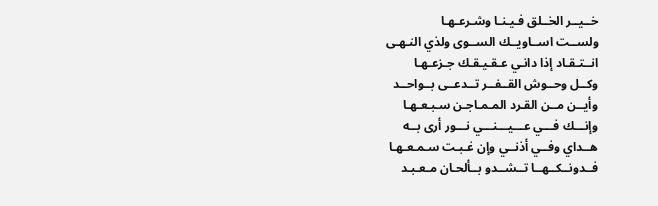خــيــر الخــلق فـيـنـا وشـرعـهـا
ولســت اســاويــك الســوى ولذي النـهـى
انــتـقـاد إذا دانـي عـقـيـقـك جـزعـهـا
وكــل وحــوش القــفــر تــدعــى بــواحــد
وأيــن مــن القـرد المـمـاجـن سـبـعـهـا
وإنـــك فـــي عـــيـــنـــي نـــور أرى بــه
هــداي وفــي أذنــي وإن غـبـت سـمـعـهـا
فــدونــكــهــا تــشــدو بــألحـان مـعـبـد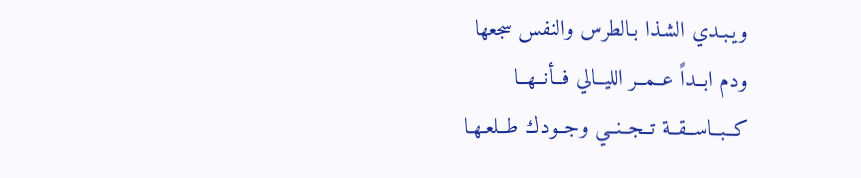ويـبـدي الشـذا بـالطرس والنفس سجعها
ودم ابــداً عــمــر الليــالي فــأنــهــا
كــبــاســقــة تــجــنــي وجــودك طــلعـهـا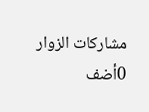مشاركات الزوار
0أضف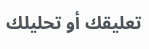تعليقك أو تحليلك